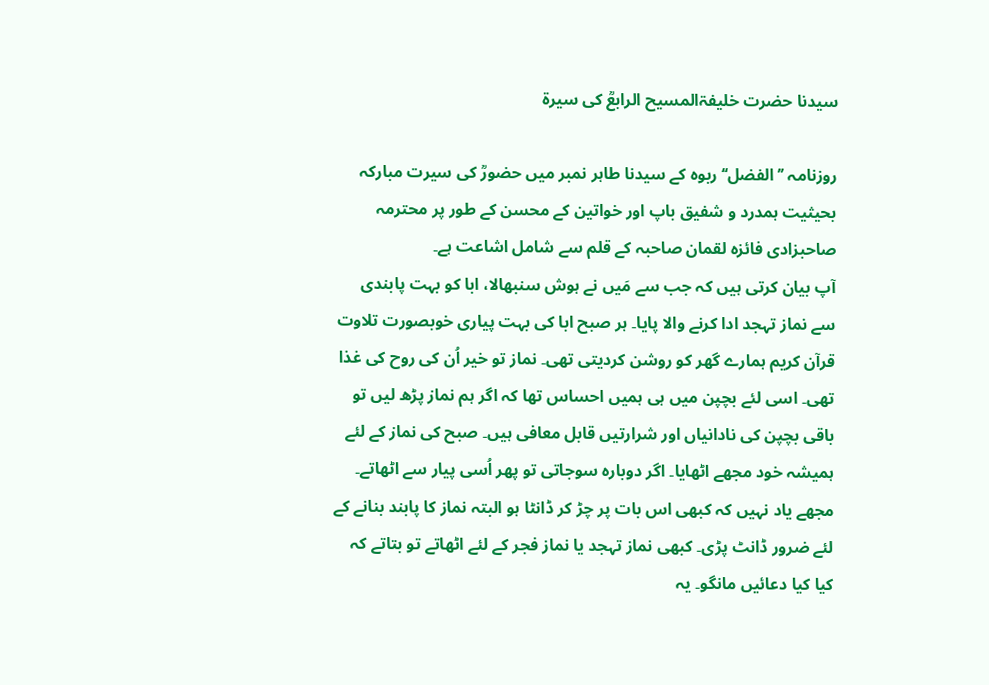سیدنا حضرت خلیفۃالمسیح الرابعؒ کی سیرۃ

روزنامہ ’’الفضل‘‘ ربوہ کے سیدنا طاہر نمبر میں حضورؒ کی سیرت مبارکہ بحیثیت ہمدرد و شفیق باپ اور خواتین کے محسن کے طور پر محترمہ صاحبزادی فائزہ لقمان صاحبہ کے قلم سے شامل اشاعت ہے۔
آپ بیان کرتی ہیں کہ جب سے مَیں نے ہوش سنبھالا، ابا کو بہت پابندی سے نماز تہجد ادا کرنے والا پایا۔ ہر صبح ابا کی بہت پیاری خوبصورت تلاوت قرآن کریم ہمارے گھر کو روشن کردیتی تھی۔ نماز تو خیر اُن کی روح کی غذا تھی۔ اسی لئے بچپن میں ہی ہمیں احساس تھا کہ اگر ہم نماز پڑھ لیں تو باقی بچپن کی نادانیاں اور شرارتیں قابل معافی ہیں۔ صبح کی نماز کے لئے ہمیشہ خود مجھے اٹھایا۔ اگر دوبارہ سوجاتی تو پھر اُسی پیار سے اٹھاتے۔ مجھے یاد نہیں کہ کبھی اس بات پر چڑ کر ڈانٹا ہو البتہ نماز کا پابند بنانے کے لئے ضرور ڈانٹ پڑی۔ کبھی نماز تہجد یا نماز فجر کے لئے اٹھاتے تو بتاتے کہ کیا کیا دعائیں مانگو۔ یہ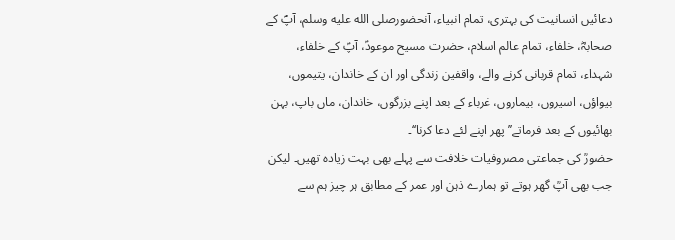دعائیں انسانیت کی بہتری، تمام انبیاء، آنحضورصلى الله عليه وسلم، آپؐ کے صحابہؓ، خلفاء، تمام عالم اسلام، حضرت مسیح موعودؑ، آپؑ کے خلفاء، شہداء، تمام قربانی کرنے والے، واقفین زندگی اور ان کے خاندان، یتیموں، بیواؤں، اسیروں، بیماروں، غرباء کے بعد اپنے بزرگوں، خاندان، ماں باپ، بہن بھائیوں کے بعد فرماتے’’پھر اپنے لئے دعا کرنا‘‘۔
حضورؒ کی جماعتی مصروفیات خلافت سے پہلے بھی بہت زیادہ تھیں۔ لیکن جب بھی آپؒ گھر ہوتے تو ہمارے ذہن اور عمر کے مطابق ہر چیز ہم سے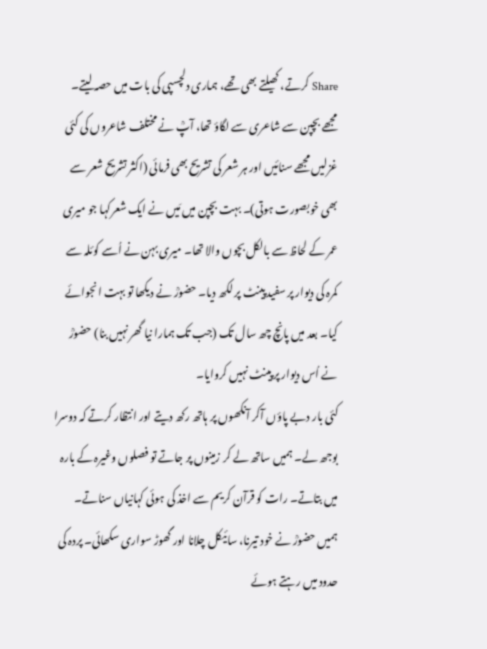Share کرتے، کھیلتے بھی تھے، ہماری دلچسپی کی بات میں حصہ لیتے۔ مجھے بچپن سے شاعری سے لگاؤ تھا، آپؒ نے مختلف شاعروں کی کئی غزلیں مجھے سنائیں اور ہر شعر کی تشریح بھی فرمائی (اکثر تشریح شعر سے بھی خوبصورت ہوتی)۔ بہت بچپن میں مَیں نے ایک شعرکہا جو میری عمر کے لحاظ سے بالکل بچوں والا تھا۔ میری بہن نے اُسے کوئلہ سے کمرہ کی دیوار پر سفید پینٹ پر لکھ دیا۔ حضورؒ نے دیکھا تو بہت انجوائے کیا۔ بعد میں پانچ چھ سال تک (جب تک ہمارا نیا گھر نہیں بنا) حضورؒ نے اُس دیوار پر پینٹ نہیں کروایا۔
کئی بار دبے پاؤں آکر آنکھوں پر ہاتھ رکھ دیتے اور انتظار کرتے کہ دوسرا بوجھ لے۔ ہمیں ساتھ لے کر زمینوں پر جاتے تو فصلوں وغیرہ کے بارہ میں بتاتے۔ رات کو قرآن کریم سے اخذ کی ہوئی کہانیاں سناتے۔ ہمیں حضورؒ نے خود تیرنا، سائیکل چلانا اور گھوڑ سواری سکھائی۔ پردہ کی حدود میں رہتے ہوئے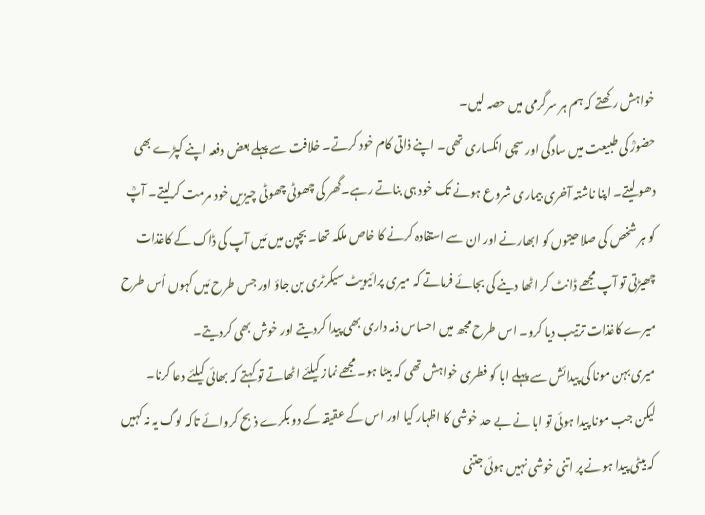خواہش رکھتے کہ ہم ہر سرگرمی میں حصہ لیں۔
حضورؒ کی طبیعت میں سادگی اور سچی انکساری تھی۔ اپنے ذاتی کام خود کرتے۔ خلافت سے پہلے بعض دفعہ اپنے کپڑے بھی دھو لیتے۔ اپنا ناشتہ آخری بیماری شروع ہونے تک خود ہی بناتے رہے۔گھر کی چھوٹی چھوٹی چیزیں خود مرمت کرلیتے۔ آپؒ کو ہر شخص کی صلاحیتوں کو ابھارنے اور ان سے استفادہ کرنے کا خاص ملکہ تھا۔ بچپن میں مَیں آپ کی ڈاک کے کاغذات چھیڑتی تو آپ مجھے ڈانٹ کر اٹھا دینے کی بجائے فرماتے کہ میری پرائیویٹ سیکرٹری بن جاؤ اور جس طرح مَیں کہوں اُس طرح میرے کاغذات ترتیب دیا کرو۔ اس طرح مجھ میں احساس ذمہ داری بھی پیدا کردیتے اور خوش بھی کردیتے۔
میری بہن مونا کی پیدائش سے پہلے ابا کو فطری خواہش تھی کہ بیٹا ہو۔ مجھے نماز کیلئے اٹھاتے تو کہتے کہ بھائی کیلئے دعا کرنا۔ لیکن جب مونا پیدا ہوئی تو ابا نے بے حد خوشی کا اظہار کیا اور اس کے عقیقہ کے دو بکرے ذبح کروائے تاکہ لوگ یہ نہ کہیں کہ بیٹی پیدا ہونے پر اتنی خوشی نہیں ہوئی جتنی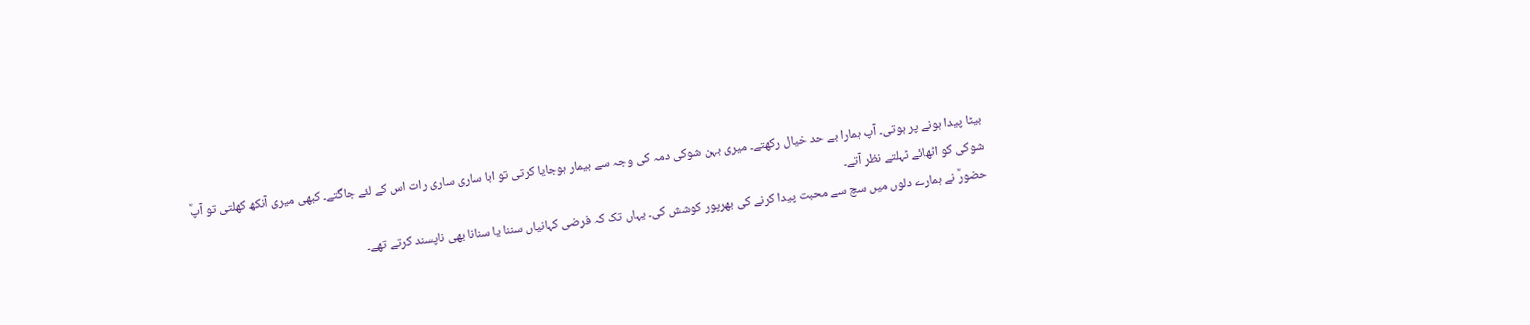بیٹا پیدا ہونے پر ہوتی۔ آپ ہمارا بے حد خیال رکھتے۔ میری بہن شوکی دمہ کی وجہ سے بیمار ہوجایا کرتی تو ابا ساری ساری رات اس کے لئے جاگتے۔ کبھی میری آنکھ کھلتی تو آپؒ شوکی کو اٹھائے ٹہلتے نظر آتے۔
حضورؒ نے ہمارے دلوں میں سچ سے محبت پیدا کرنے کی بھرپور کوشش کی۔ یہاں تک کہ فرضی کہانیاں سننا یا سنانا بھی ناپسند کرتے تھے۔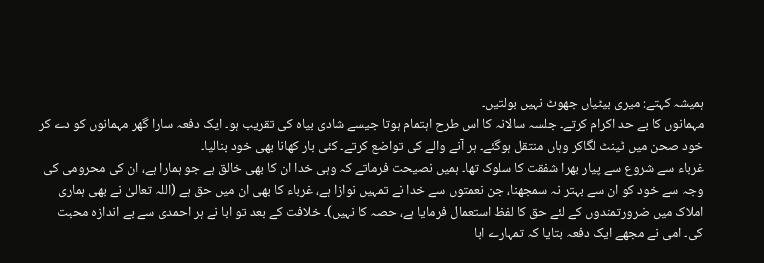ہمیشہ کہتے: میری بیٹیاں جھوٹ نہیں بولتیں۔
مہمانوں کا بے حد اکرام کرتے۔ جلسہ سالانہ کا اس طرح اہتمام ہوتا جیسے شادی بیاہ کی تقریب ہو۔ ایک دفعہ سارا گھر مہمانوں کو دے کر خود صحن میں ٹینٹ لگاکر وہاں منتقل ہوگئے۔ ہر آنے والے کی تواضع کرتے۔ کئی بار کھانا بھی خود بنالیا۔
غرباء سے شروع سے پیار بھرا شفقت کا سلوک تھا۔ ہمیں نصیحت فرماتے کہ وہی خدا ان کا بھی خالق ہے جو ہمارا ہے، ان کی محرومی کی وجہ سے خود کو ان سے بہتر نہ سمجھنا، جن نعمتوں سے خدا نے تمہیں نوازا ہے، غرباء کا بھی ان میں حق ہے (اللہ تعالیٰ نے بھی ہماری املاک میں ضرورتمندوں کے لئے حق کا لفظ استعمال فرمایا ہے، حصہ کا نہیں)۔ خلافت کے بعد تو ابا نے ہر احمدی سے بے اندازہ محبت کی۔ امی نے مجھے ایک دفعہ بتایا کہ تمہارے ابا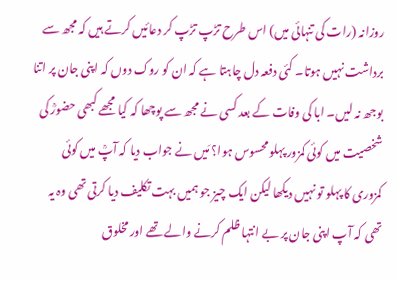روزانہ (رات کی تنہائی میں) اس طرح تڑپ تڑپ کر دعائیں کرتے ہیں کہ مجھ سے برداشت نہیں ہوتا۔ کئی دفعہ دل چاہتا ہے کہ ان کو روک دوں کہ اپنی جان پر اتنا بوجھ نہ لیں۔ ابا کی وفات کے بعد کسی نے مجھ سے پوچھا کہ کیا مجھے کبھی حضورؒ کی شخصیت میں کوئی کمزور پہلو محسوس ہوا؟ مَیں نے جواب دیا کہ آپؒ میں کوئی کمزوری کا پہلو تو نہیں دیکھا لیکن ایک چیز جو ہمیں بہت تکلیف دیا کرتی تھی وہ یہ تھی کہ آپ اپنی جان پر بے انتہا ظلم کرنے والے تھے اور مخلوق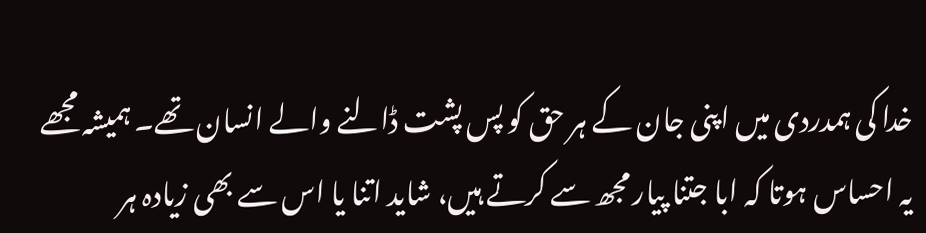خدا کی ہمدردی میں اپنی جان کے ہر حق کو پس پشت ڈالنے والے انسان تھے۔ ہمیشہ مجھے یہ احساس ہوتا کہ ابا جتنا پیار مجھ سے کرتے ہیں، شاید اتنا یا اس سے بھی زیادہ ہر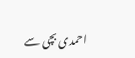احمدی بچی سے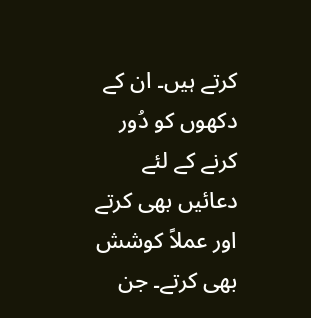کرتے ہیں۔ ان کے دکھوں کو دُور کرنے کے لئے دعائیں بھی کرتے اور عملاً کوشش بھی کرتے۔ جن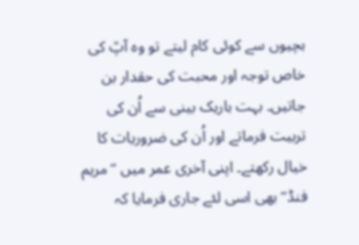بچیوں سے کوئی کام لیتے تو وہ آپؒ کی خاص توجہ اور محبت کی حقدار بن جاتیں۔ بہت باریک بینی سے اُن کی تربیت فرماتے اور اُن کی ضروریات کا خیال رکھتے۔ اپنی آخری عمر میں ’’مریم فنڈ‘‘ بھی اسی لئے جاری فرمایا کہ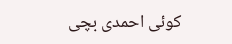کوئی احمدی بچی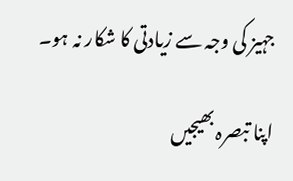جہیز کی وجہ سے زیادتی کا شکار نہ ہو۔

اپنا تبصرہ بھیجیں